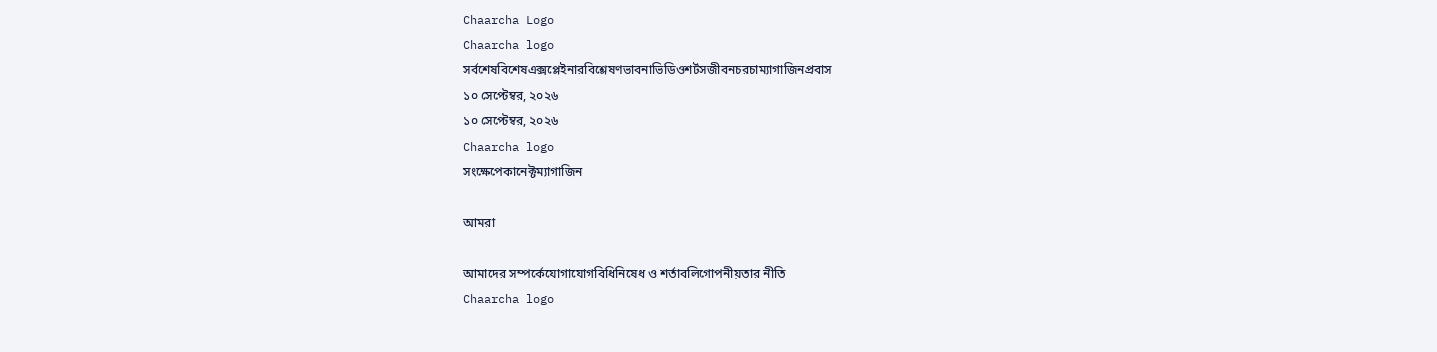Chaarcha Logo
Chaarcha logo
সর্বশেষবিশেষএক্সপ্লেইনারবিশ্লেষণভাবনাভিডিওশর্টসজীবনচরচাম্যাগাজিনপ্রবাস
১০ সেপ্টেম্বর, ২০২৬
১০ সেপ্টেম্বর, ২০২৬
Chaarcha logo
সংক্ষেপেকানেক্টম্যাগাজিন

আমরা

আমাদের সম্পর্কেযোগাযোগবিধিনিষেধ ও শর্তাবলিগোপনীয়তার নীতি
Chaarcha logo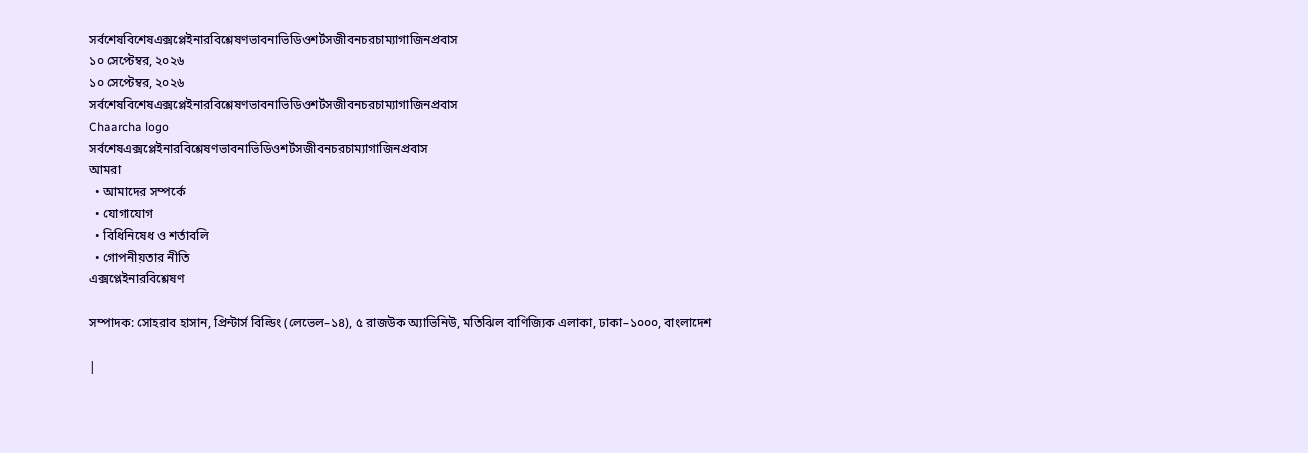সর্বশেষবিশেষএক্সপ্লেইনারবিশ্লেষণভাবনাভিডিওশর্টসজীবনচরচাম্যাগাজিনপ্রবাস
১০ সেপ্টেম্বর, ২০২৬
১০ সেপ্টেম্বর, ২০২৬
সর্বশেষবিশেষএক্সপ্লেইনারবিশ্লেষণভাবনাভিডিওশর্টসজীবনচরচাম্যাগাজিনপ্রবাস
Chaarcha logo
সর্বশেষএক্সপ্লেইনারবিশ্লেষণভাবনাভিডিওশর্টসজীবনচরচাম্যাগাজিনপ্রবাস
আমরা
  • আমাদের সম্পর্কে
  • যোগাযোগ
  • বিধিনিষেধ ও শর্তাবলি
  • গোপনীয়তার নীতি
এক্সপ্লেইনারবিশ্লেষণ

সম্পাদক: সোহরাব হাসান, প্রিন্টার্স বিল্ডিং (লেভেল–১৪), ৫ রাজউক অ্যাভিনিউ, মতিঝিল বাণিজ্যিক এলাকা, ঢাকা–১০০০, বাংলাদেশ

|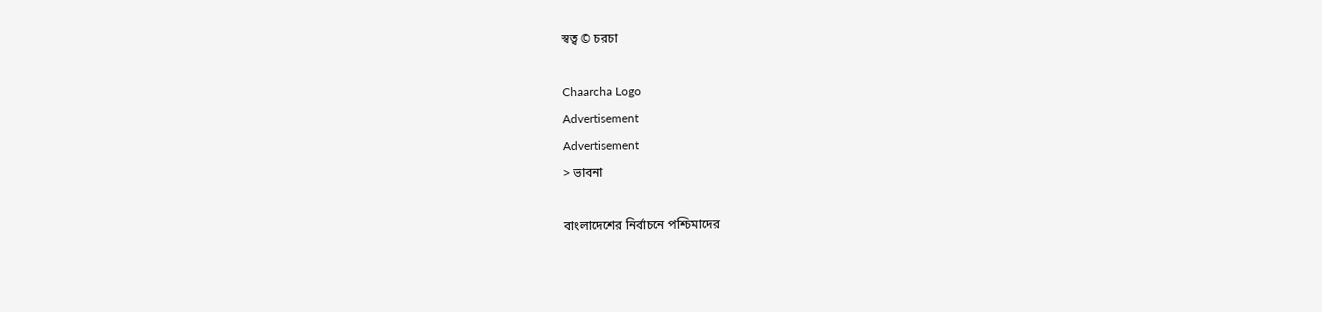স্বত্ব © চরচা

Chaarcha Logo
Advertisement
Advertisement
> ভাবনা

বাংলাদেশের নির্বাচনে পশ্চিমাদের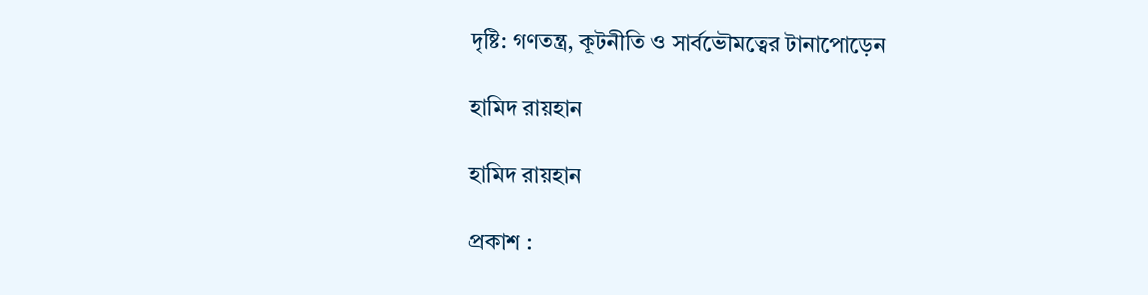দৃষ্টি: গণতন্ত্র, কূটনীতি ও সার্বভৌমত্বের টানাপোড়েন

হামিদ রায়হান

হামিদ রায়হান

প্রকাশ :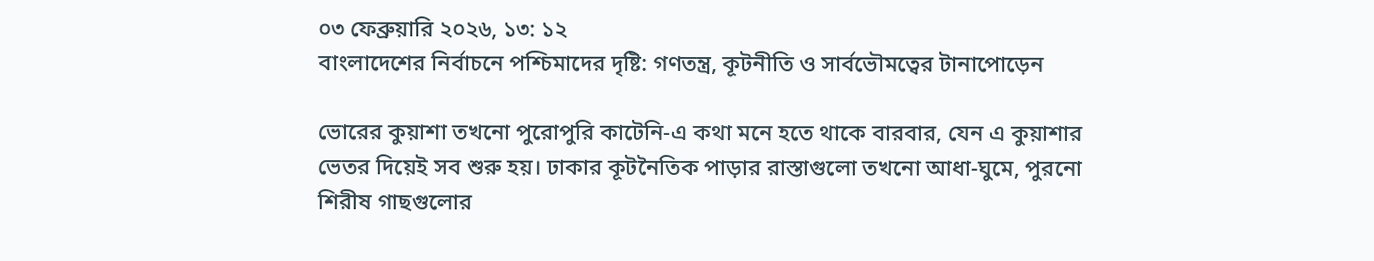০৩ ফেব্রুয়ারি ২০২৬, ১৩: ১২
বাংলাদেশের নির্বাচনে পশ্চিমাদের দৃষ্টি: গণতন্ত্র, কূটনীতি ও সার্বভৌমত্বের টানাপোড়েন

ভোরের কুয়াশা তখনো পুরোপুরি কাটেনি-এ কথা মনে হতে থাকে বারবার, যেন এ কুয়াশার ভেতর দিয়েই সব শুরু হয়। ঢাকার কূটনৈতিক পাড়ার রাস্তাগুলো তখনো আধা-ঘুমে, পুরনো শিরীষ গাছগুলোর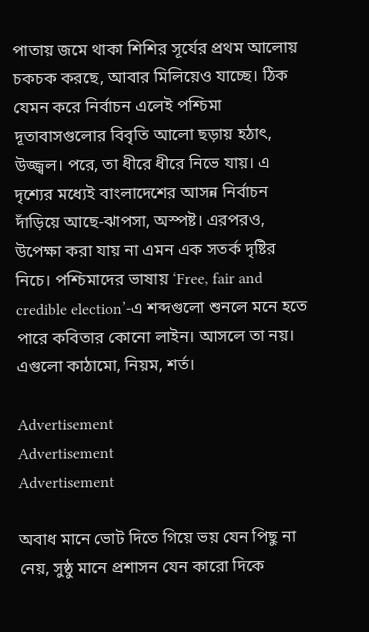পাতায় জমে থাকা শিশির সূর্যের প্রথম আলোয় চকচক করছে, আবার মিলিয়েও যাচ্ছে। ঠিক যেমন করে নির্বাচন এলেই পশ্চিমা দূতাবাসগুলোর বিবৃতি আলো ছড়ায় হঠাৎ, উজ্জ্বল। পরে, তা ধীরে ধীরে নিভে যায়। এ দৃশ্যের মধ্যেই বাংলাদেশের আসন্ন নির্বাচন দাঁড়িয়ে আছে-ঝাপসা, অস্পষ্ট। এরপরও, উপেক্ষা করা যায় না এমন এক সতর্ক দৃষ্টির নিচে। পশ্চিমাদের ভাষায় ‘Free, fair and credible election’-এ শব্দগুলো শুনলে মনে হতে পারে কবিতার কোনো লাইন। আসলে তা নয়। এগুলো কাঠামো, নিয়ম, শর্ত।

Advertisement
Advertisement
Advertisement

অবাধ মানে ভোট দিতে গিয়ে ভয় যেন পিছু না নেয়, সুষ্ঠু মানে প্রশাসন যেন কারো দিকে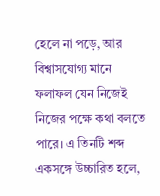হেলে না পড়ে, আর বিশ্বাসযোগ্য মানে ফলাফল যেন নিজেই নিজের পক্ষে কথা বলতে পারে। এ তিনটি শব্দ একসঙ্গে উচ্চারিত হলে,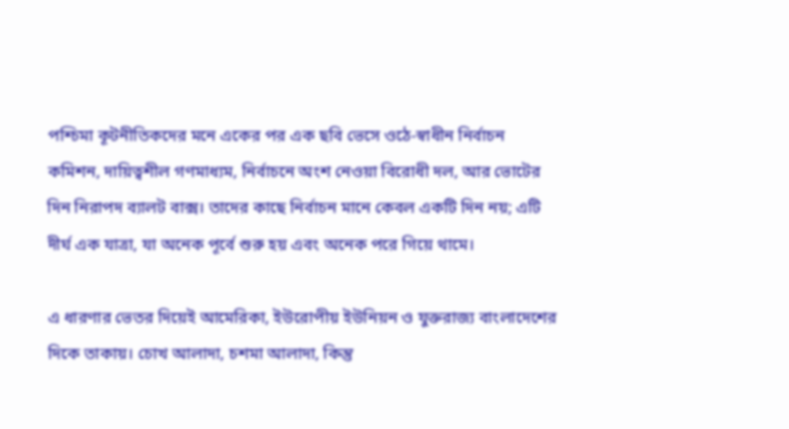পশ্চিমা কূটনীতিকদের মনে একের পর এক ছবি ভেসে ওঠে-স্বাধীন নির্বাচন কমিশন, দায়িত্বশীল গণমাধ্যম, নির্বাচনে অংশ নেওয়া বিরোধী দল, আর ভোটের দিন নিরাপদ ব্যালট বাক্স। তাদের কাছে নির্বাচন মানে কেবল একটি দিন নয়; এটি দীর্ঘ এক যাত্রা, যা অনেক পূর্বে শুরু হয় এবং অনেক পরে গিয়ে থামে।

এ ধারণার ভেতর দিয়েই আমেরিকা, ইউরোপীয় ইউনিয়ন ও যুক্তরাজ্য বাংলাদেশের দিকে তাকায়। চোখ আলাদা, চশমা আলাদা, কিন্তু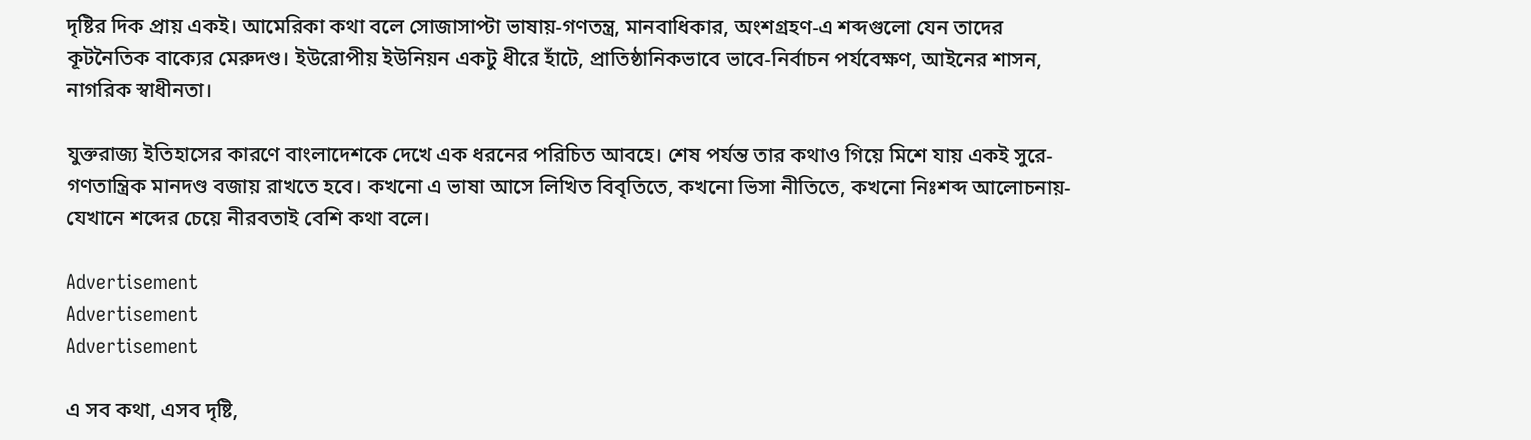দৃষ্টির দিক প্রায় একই। আমেরিকা কথা বলে সোজাসাপ্টা ভাষায়-গণতন্ত্র, মানবাধিকার, অংশগ্রহণ-এ শব্দগুলো যেন তাদের কূটনৈতিক বাক্যের মেরুদণ্ড। ইউরোপীয় ইউনিয়ন একটু ধীরে হাঁটে, প্রাতিষ্ঠানিকভাবে ভাবে-নির্বাচন পর্যবেক্ষণ, আইনের শাসন, নাগরিক স্বাধীনতা।

যুক্তরাজ্য ইতিহাসের কারণে বাংলাদেশকে দেখে এক ধরনের পরিচিত আবহে। শেষ পর্যন্ত তার কথাও গিয়ে মিশে যায় একই সুরে-গণতান্ত্রিক মানদণ্ড বজায় রাখতে হবে। কখনো এ ভাষা আসে লিখিত বিবৃতিতে, কখনো ভিসা নীতিতে, কখনো নিঃশব্দ আলোচনায়-যেখানে শব্দের চেয়ে নীরবতাই বেশি কথা বলে।

Advertisement
Advertisement
Advertisement

এ সব কথা, এসব দৃষ্টি,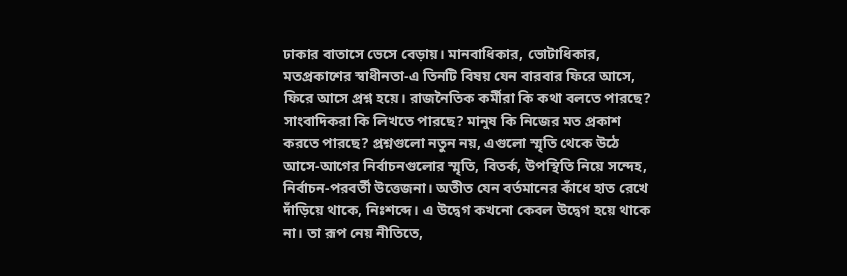ঢাকার বাতাসে ভেসে বেড়ায়। মানবাধিকার, ভোটাধিকার, মতপ্রকাশের স্বাধীনতা-এ তিনটি বিষয় যেন বারবার ফিরে আসে, ফিরে আসে প্রশ্ন হয়ে। রাজনৈতিক কর্মীরা কি কথা বলতে পারছে? সাংবাদিকরা কি লিখতে পারছে? মানুষ কি নিজের মত প্রকাশ করতে পারছে? প্রশ্নগুলো নতুন নয়, এগুলো স্মৃতি থেকে উঠে আসে-আগের নির্বাচনগুলোর স্মৃতি, বিতর্ক, উপস্থিতি নিয়ে সন্দেহ, নির্বাচন-পরবর্তী উত্তেজনা। অতীত যেন বর্তমানের কাঁধে হাত রেখে দাঁড়িয়ে থাকে, নিঃশব্দে। এ উদ্বেগ কখনো কেবল উদ্বেগ হয়ে থাকে না। তা রূপ নেয় নীতিতে,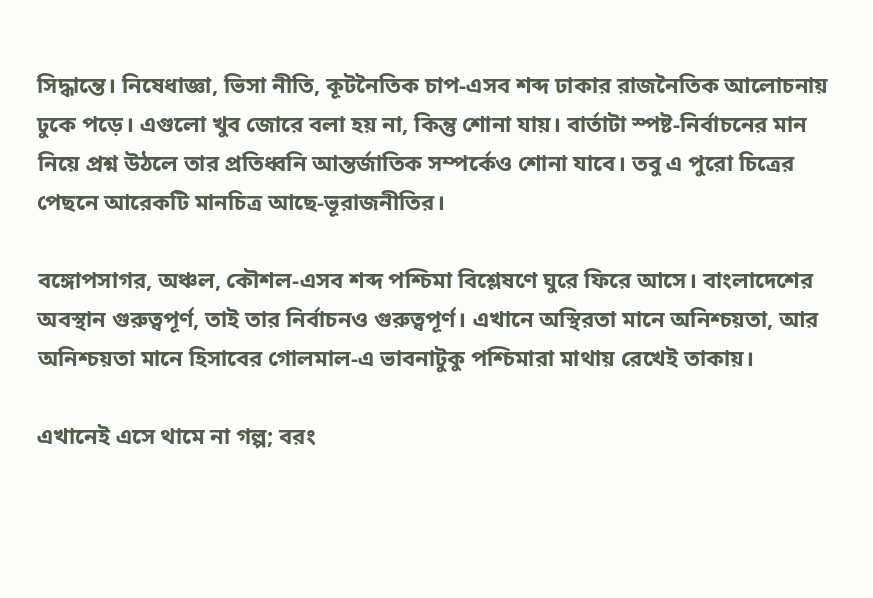সিদ্ধান্তে। নিষেধাজ্ঞা, ভিসা নীতি, কূটনৈতিক চাপ-এসব শব্দ ঢাকার রাজনৈতিক আলোচনায় ঢুকে পড়ে। এগুলো খুব জোরে বলা হয় না, কিন্তু শোনা যায়। বার্তাটা স্পষ্ট-নির্বাচনের মান নিয়ে প্রশ্ন উঠলে তার প্রতিধ্বনি আন্তর্জাতিক সম্পর্কেও শোনা যাবে। তবু এ পুরো চিত্রের পেছনে আরেকটি মানচিত্র আছে-ভূরাজনীতির।

বঙ্গোপসাগর, অঞ্চল, কৌশল-এসব শব্দ পশ্চিমা বিশ্লেষণে ঘুরে ফিরে আসে। বাংলাদেশের অবস্থান গুরুত্বপূর্ণ, তাই তার নির্বাচনও গুরুত্বপূর্ণ। এখানে অস্থিরতা মানে অনিশ্চয়তা, আর অনিশ্চয়তা মানে হিসাবের গোলমাল-এ ভাবনাটুকু পশ্চিমারা মাথায় রেখেই তাকায়।

এখানেই এসে থামে না গল্প; বরং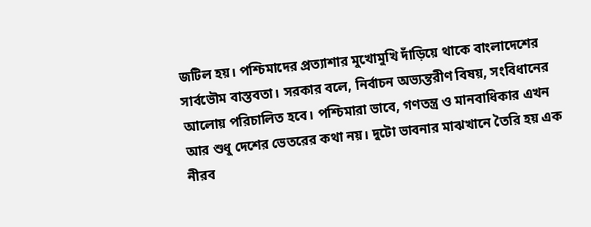জটিল হয়। পশ্চিমাদের প্রত্যাশার মুখোমুখি দাঁড়িয়ে থাকে বাংলাদেশের সার্বভৌম বাস্তবতা। সরকার বলে, নির্বাচন অভ্যন্তরীণ বিষয়, সংবিধানের আলোয় পরিচালিত হবে। পশ্চিমারা ভাবে, গণতন্ত্র ও মানবাধিকার এখন আর শুধু দেশের ভেতরের কথা নয়। দুটো ভাবনার মাঝখানে তৈরি হয় এক নীরব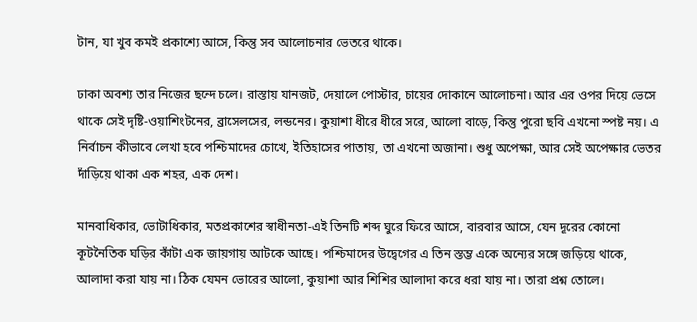টান, যা খুব কমই প্রকাশ্যে আসে, কিন্তু সব আলোচনার ভেতরে থাকে।

ঢাকা অবশ্য তার নিজের ছন্দে চলে। রাস্তায় যানজট, দেয়ালে পোস্টার, চায়ের দোকানে আলোচনা। আর এর ওপর দিয়ে ভেসে থাকে সেই দৃষ্টি-ওয়াশিংটনের, ব্রাসেলসের, লন্ডনের। কুয়াশা ধীরে ধীরে সরে, আলো বাড়ে, কিন্তু পুরো ছবি এখনো স্পষ্ট নয়। এ নির্বাচন কীভাবে লেখা হবে পশ্চিমাদের চোখে, ইতিহাসের পাতায়, তা এখনো অজানা। শুধু অপেক্ষা, আর সেই অপেক্ষার ভেতর দাঁড়িয়ে থাকা এক শহর, এক দেশ।

মানবাধিকার, ভোটাধিকার, মতপ্রকাশের স্বাধীনতা-এই তিনটি শব্দ ঘুরে ফিরে আসে, বারবার আসে, যেন দূরের কোনো কূটনৈতিক ঘড়ির কাঁটা এক জায়গায় আটকে আছে। পশ্চিমাদের উদ্বেগের এ তিন স্তম্ভ একে অন্যের সঙ্গে জড়িয়ে থাকে, আলাদা করা যায় না। ঠিক যেমন ভোরের আলো, কুয়াশা আর শিশির আলাদা করে ধরা যায় না। তারা প্রশ্ন তোলে।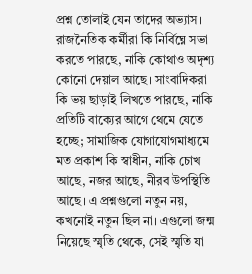প্রশ্ন তোলাই যেন তাদের অভ্যাস। রাজনৈতিক কর্মীরা কি নির্বিঘ্নে সভা করতে পারছে, নাকি কোথাও অদৃশ্য কোনো দেয়াল আছে। সাংবাদিকরা কি ভয় ছাড়াই লিখতে পারছে, নাকি প্রতিটি বাক্যের আগে থেমে যেতে হচ্ছে; সামাজিক যোগাযোগমাধ্যমে মত প্রকাশ কি স্বাধীন, নাকি চোখ আছে, নজর আছে, নীরব উপস্থিতি আছে। এ প্রশ্নগুলো নতুন নয়, কখনোই নতুন ছিল না। এগুলো জন্ম নিয়েছে স্মৃতি থেকে, সেই স্মৃতি যা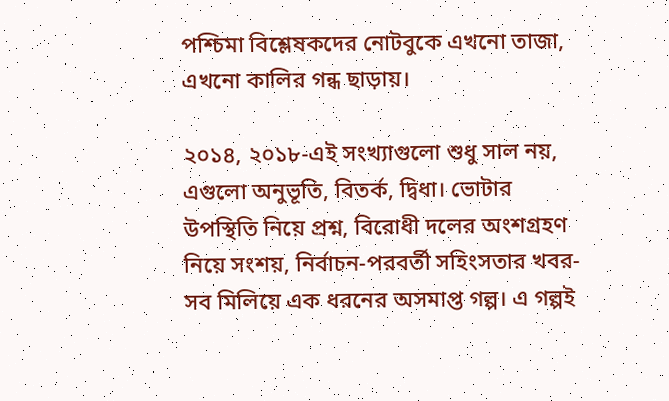পশ্চিমা বিশ্লেষকদের নোটবুকে এখনো তাজা, এখনো কালির গন্ধ ছাড়ায়।

২০১৪, ২০১৮-এই সংখ্যাগুলো শুধু সাল নয়, এগুলো অনুভূতি, বিতর্ক, দ্বিধা। ভোটার উপস্থিতি নিয়ে প্রশ্ন, বিরোধী দলের অংশগ্রহণ নিয়ে সংশয়, নির্বাচন-পরবর্তী সহিংসতার খবর-সব মিলিয়ে এক ধরনের অসমাপ্ত গল্প। এ গল্পই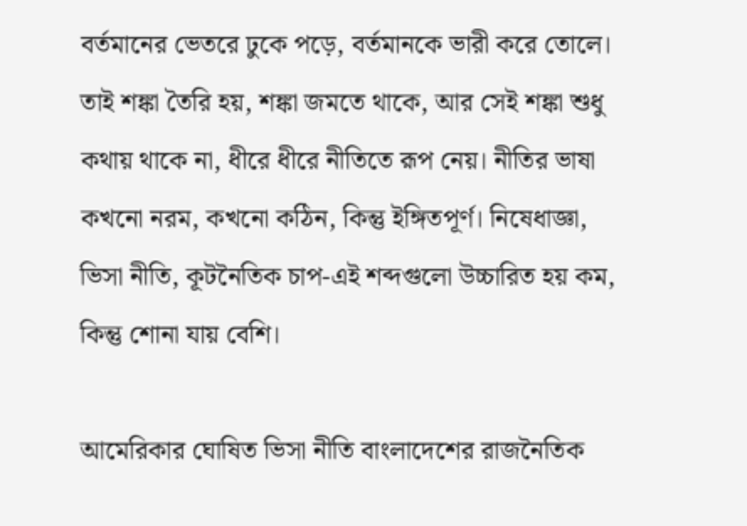বর্তমানের ভেতরে ঢুকে পড়ে, বর্তমানকে ভারী করে তোলে। তাই শঙ্কা তৈরি হয়, শঙ্কা জমতে থাকে, আর সেই শঙ্কা শুধু কথায় থাকে না, ধীরে ধীরে নীতিতে রূপ নেয়। নীতির ভাষা কখনো নরম, কখনো কঠিন, কিন্তু ইঙ্গিতপূর্ণ। নিষেধাজ্ঞা, ভিসা নীতি, কূটনৈতিক চাপ-এই শব্দগুলো উচ্চারিত হয় কম, কিন্তু শোনা যায় বেশি।

আমেরিকার ঘোষিত ভিসা নীতি বাংলাদেশের রাজনৈতিক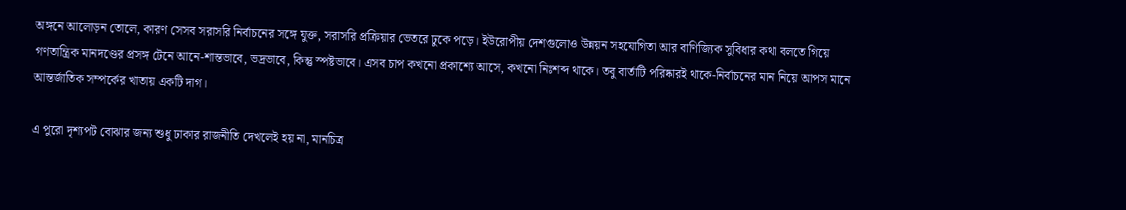অঙ্গনে আলোড়ন তোলে, কারণ সেসব সরাসরি নির্বাচনের সঙ্গে যুক্ত, সরাসরি প্রক্রিয়ার ভেতরে ঢুকে পড়ে। ইউরোপীয় দেশগুলোও উন্নয়ন সহযোগিতা আর বাণিজ্যিক সুবিধার কথা বলতে গিয়ে গণতান্ত্রিক মানদণ্ডের প্রসঙ্গ টেনে আনে-শান্তভাবে, ভদ্রভাবে, কিন্তু স্পষ্টভাবে। এসব চাপ কখনো প্রকাশ্যে আসে, কখনো নিঃশব্দ থাকে। তবু বার্তাটি পরিষ্কারই থাকে-নির্বাচনের মান নিয়ে আপস মানে আন্তর্জাতিক সম্পর্কের খাতায় একটি দাগ।

এ পুরো দৃশ্যপট বোঝার জন্য শুধু ঢাকার রাজনীতি দেখলেই হয় না, মানচিত্র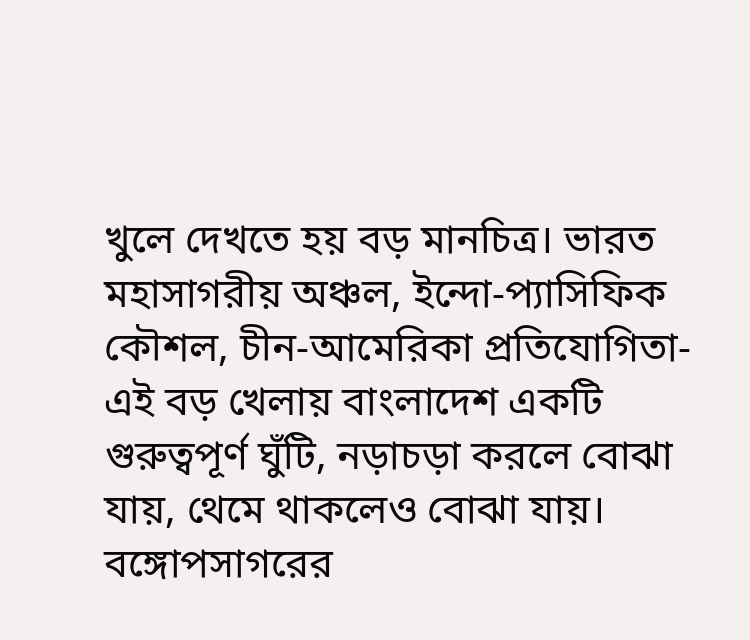খুলে দেখতে হয় বড় মানচিত্র। ভারত মহাসাগরীয় অঞ্চল, ইন্দো-প্যাসিফিক কৌশল, চীন-আমেরিকা প্রতিযোগিতা-এই বড় খেলায় বাংলাদেশ একটি গুরুত্বপূর্ণ ঘুঁটি, নড়াচড়া করলে বোঝা যায়, থেমে থাকলেও বোঝা যায়। বঙ্গোপসাগরের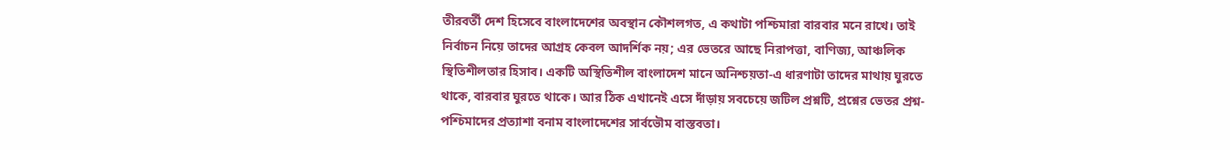তীরবর্তী দেশ হিসেবে বাংলাদেশের অবস্থান কৌশলগত, এ কথাটা পশ্চিমারা বারবার মনে রাখে। তাই নির্বাচন নিয়ে তাদের আগ্রহ কেবল আদর্শিক নয়; এর ভেতরে আছে নিরাপত্তা, বাণিজ্য, আঞ্চলিক স্থিতিশীলতার হিসাব। একটি অস্থিতিশীল বাংলাদেশ মানে অনিশ্চয়তা-এ ধারণাটা তাদের মাথায় ঘুরতে থাকে, বারবার ঘুরতে থাকে। আর ঠিক এখানেই এসে দাঁড়ায় সবচেয়ে জটিল প্রশ্নটি, প্রশ্নের ভেতর প্রশ্ন-পশ্চিমাদের প্রত্যাশা বনাম বাংলাদেশের সার্বভৌম বাস্তবতা।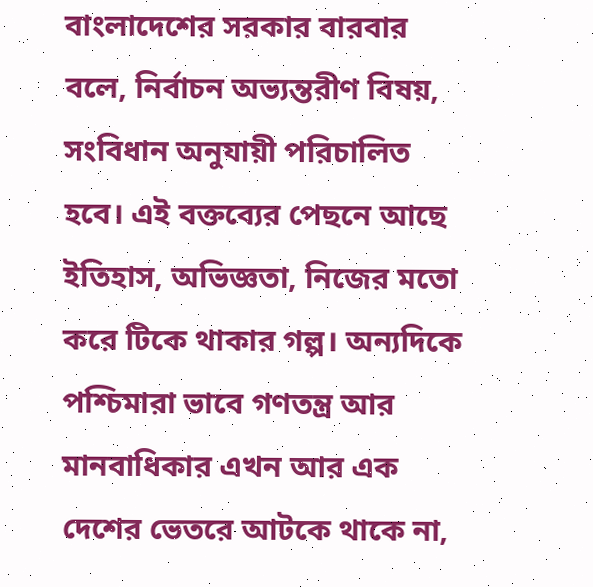বাংলাদেশের সরকার বারবার বলে, নির্বাচন অভ্যন্তরীণ বিষয়, সংবিধান অনুযায়ী পরিচালিত হবে। এই বক্তব্যের পেছনে আছে ইতিহাস, অভিজ্ঞতা, নিজের মতো করে টিকে থাকার গল্প। অন্যদিকে পশ্চিমারা ভাবে গণতন্ত্র আর মানবাধিকার এখন আর এক দেশের ভেতরে আটকে থাকে না,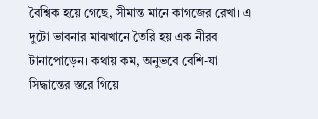বৈশ্বিক হয়ে গেছে, সীমান্ত মানে কাগজের রেখা। এ দুটো ভাবনার মাঝখানে তৈরি হয় এক নীরব টানাপোড়েন। কথায় কম, অনুভবে বেশি-যা সিদ্ধান্তের স্তরে গিয়ে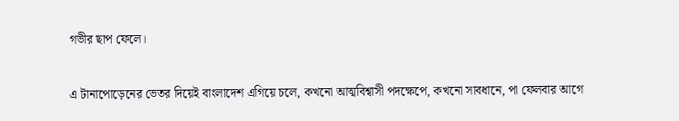গভীর ছাপ ফেলে।

এ টানাপোড়েনের ভেতর দিয়েই বাংলাদেশ এগিয়ে চলে, কখনো আত্মবিশ্বাসী পদক্ষেপে, কখনো সাবধানে, পা ফেলবার আগে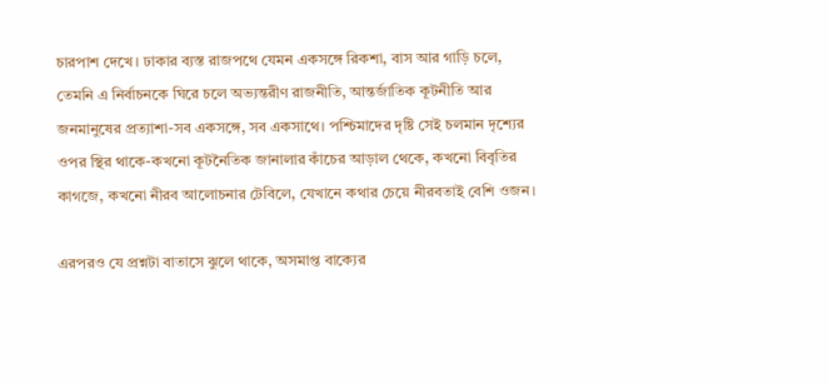চারপাশ দেখে। ঢাকার ব্যস্ত রাজপথে যেমন একসঙ্গে রিকশা, বাস আর গাড়ি চলে, তেমনি এ নির্বাচনকে ঘিরে চলে অভ্যন্তরীণ রাজনীতি, আন্তর্জাতিক কূটনীতি আর জনমানুষের প্রত্যাশা-সব একসঙ্গে, সব একসাথে। পশ্চিমাদের দৃষ্টি সেই চলমান দৃশ্যের ওপর স্থির থাকে-কখনো কূটনৈতিক জানালার কাঁচের আড়াল থেকে, কখনো বিবৃতির কাগজে, কখনো নীরব আলোচনার টেবিলে, যেখানে কথার চেয়ে নীরবতাই বেশি ওজন।

এরপরও যে প্রশ্নটা বাতাসে ঝুলে থাকে, অসমাপ্ত বাক্যের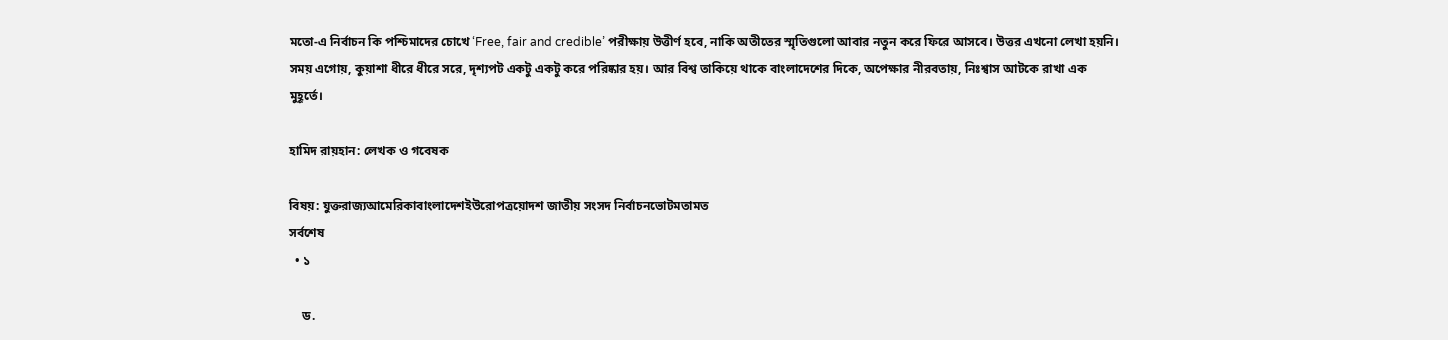মতো-এ নির্বাচন কি পশ্চিমাদের চোখে ‘Free, fair and credible’ পরীক্ষায় উত্তীর্ণ হবে, নাকি অতীতের স্মৃতিগুলো আবার নতুন করে ফিরে আসবে। উত্তর এখনো লেখা হয়নি। সময় এগোয়, কুয়াশা ধীরে ধীরে সরে, দৃশ্যপট একটু একটু করে পরিষ্কার হয়। আর বিশ্ব তাকিয়ে থাকে বাংলাদেশের দিকে, অপেক্ষার নীরবতায়, নিঃশ্বাস আটকে রাখা এক মুহূর্তে।

হামিদ রায়হান: লেখক ও গবেষক

বিষয়: যুক্তরাজ্যআমেরিকাবাংলাদেশইউরোপত্রয়োদশ জাতীয় সংসদ নির্বাচনভোটমতামত
সর্বশেষ
  • ১

    ড.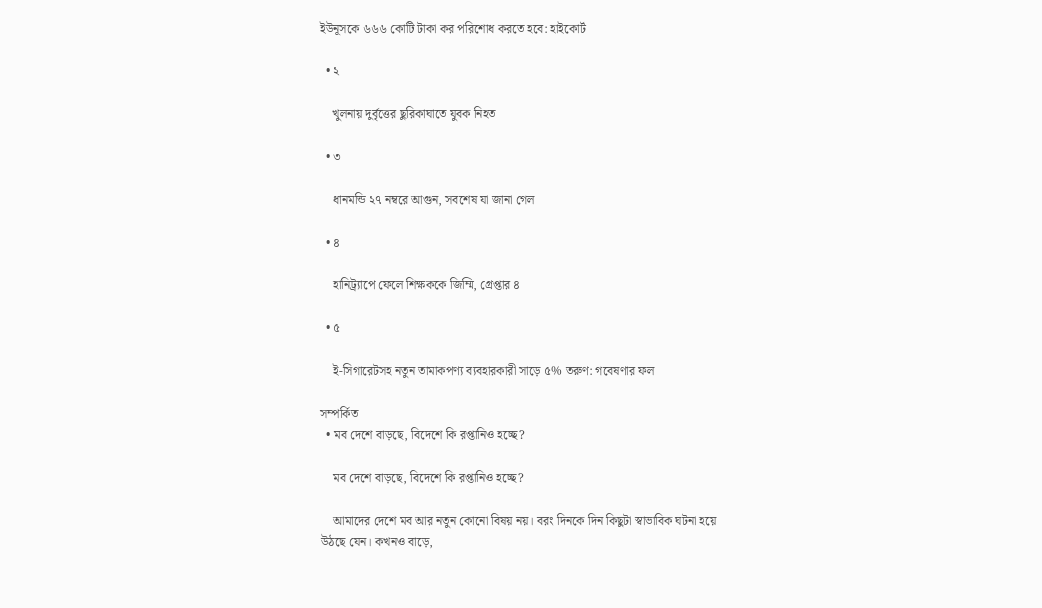ইউনূসকে ৬৬৬ কোটি টাকা কর পরিশোধ করতে হবে: হাইকোর্ট

  • ২

    খুলনায় দুর্বৃত্তের ছুরিকাঘাতে যুবক নিহত

  • ৩

    ধানমন্ডি ২৭ নম্বরে আগুন, সবশেষ যা জানা গেল

  • ৪

    হানিট্র্যাপে ফেলে শিক্ষককে জিম্মি, গ্রেপ্তার ৪

  • ৫

    ই-সিগারেটসহ নতুন তামাকপণ্য ব্যবহারকারী সাড়ে ৫% তরুণ: গবেষণার ফল

সম্পর্কিত
  • মব দেশে বাড়ছে, বিদেশে কি রপ্তানিও হচ্ছে?

    মব দেশে বাড়ছে, বিদেশে কি রপ্তানিও হচ্ছে?

    আমাদের দেশে মব আর নতুন কোনো বিষয় নয়। বরং দিনকে দিন কিছুটা স্বাভাবিক ঘটনা হয়ে উঠছে যেন। কখনও বাড়ে,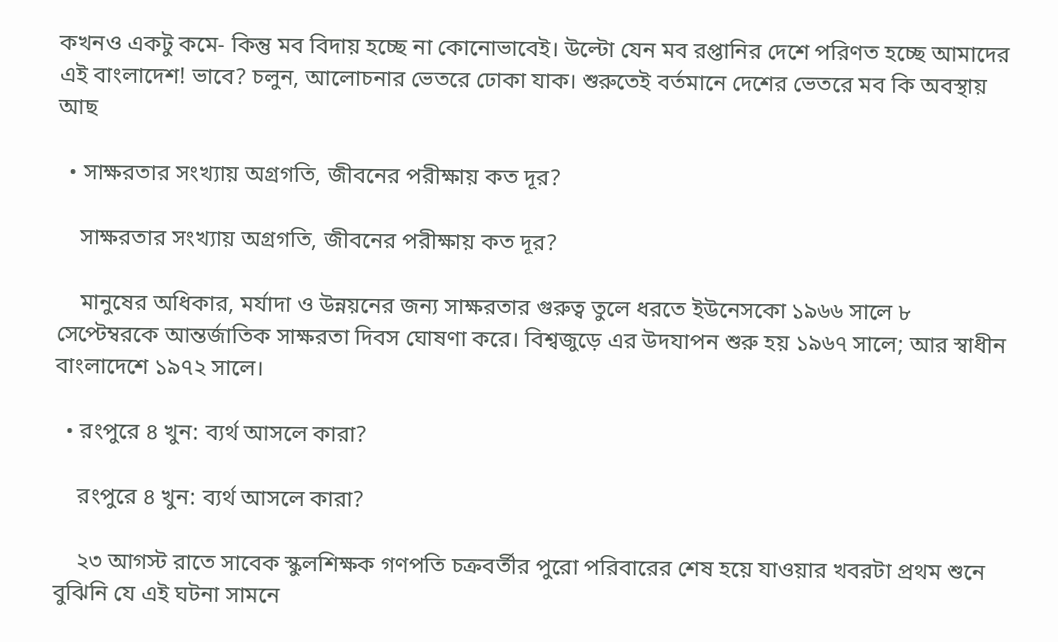কখনও একটু কমে- কিন্তু মব বিদায় হচ্ছে না কোনোভাবেই। উল্টো যেন মব রপ্তানির দেশে পরিণত হচ্ছে আমাদের এই বাংলাদেশ! ভাবে? চলুন, আলোচনার ভেতরে ঢোকা যাক। শুরুতেই বর্তমানে দেশের ভেতরে মব কি অবস্থায় আছ

  • সাক্ষরতার সংখ্যায় অগ্রগতি, জীবনের পরীক্ষায় কত দূর?

    সাক্ষরতার সংখ্যায় অগ্রগতি, জীবনের পরীক্ষায় কত দূর?

    মানুষের অধিকার, মর্যাদা ও উন্নয়নের জন্য সাক্ষরতার গুরুত্ব তুলে ধরতে ইউনেসকো ১৯৬৬ সালে ৮ সেপ্টেম্বরকে আন্তর্জাতিক সাক্ষরতা দিবস ঘোষণা করে। বিশ্বজুড়ে এর উদযাপন শুরু হয় ১৯৬৭ সালে; আর স্বাধীন বাংলাদেশে ১৯৭২ সালে।

  • রংপুরে ৪ খুন: ব্যর্থ আসলে কারা?

    রংপুরে ৪ খুন: ব্যর্থ আসলে কারা?

    ২৩ আগস্ট রাতে সাবেক স্কুলশিক্ষক গণপতি চক্রবর্তীর পুরো পরিবারের শেষ হয়ে যাওয়ার খবরটা প্রথম শুনে বুঝিনি যে এই ঘটনা সামনে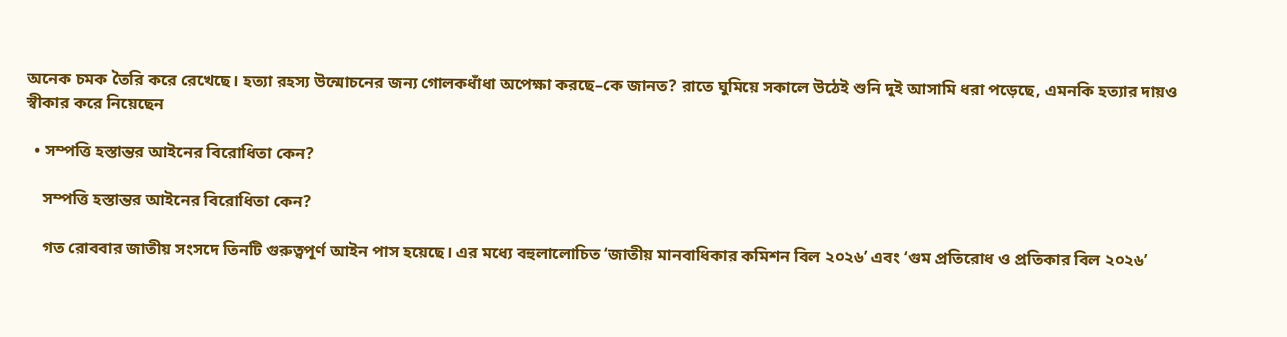অনেক চমক তৈরি করে রেখেছে। হত্যা রহস্য উন্মোচনের জন্য গোলকধাঁধা অপেক্ষা করছে–কে জানত? রাতে ঘুমিয়ে সকালে উঠেই শুনি দুই আসামি ধরা পড়েছে, এমনকি হত্যার দায়ও স্বীকার করে নিয়েছেন

  • সম্পত্তি হস্তান্তর আইনের বিরোধিতা কেন?

    সম্পত্তি হস্তান্তর আইনের বিরোধিতা কেন?

    গত রোববার জাতীয় সংসদে তিনটি গুরুত্বপূর্ণ আইন পাস হয়েছে। এর মধ্যে বহুলালোচিত ‘জাতীয় মানবাধিকার কমিশন বিল ২০২৬’ এবং ‘গুম প্রতিরোধ ও প্রতিকার বিল ২০২৬’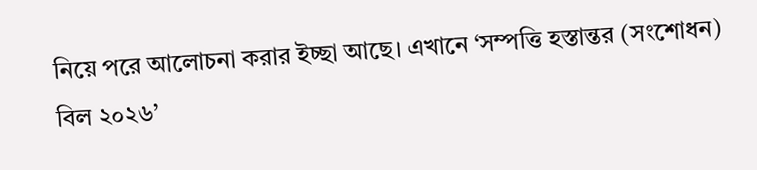নিয়ে পরে আলোচনা করার ইচ্ছা আছে। এখানে ‘সম্পত্তি হস্তান্তর (সংশোধন) বিল ২০২৬’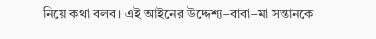নিয়ে কথা বলব। এই আইনের উদ্দেশ্য–বাবা–মা সন্তানকে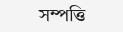সম্পত্তি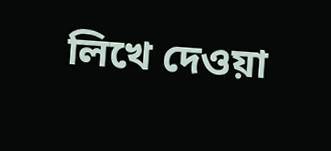লিখে দেওয়া